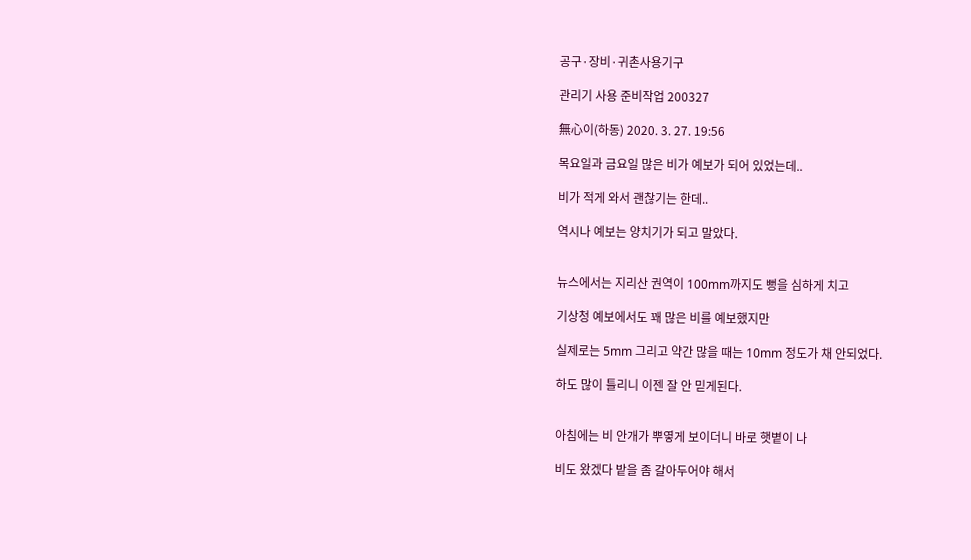공구·장비·귀촌사용기구

관리기 사용 준비작업 200327

無心이(하동) 2020. 3. 27. 19:56

목요일과 금요일 많은 비가 예보가 되어 있었는데..

비가 적게 와서 괜찮기는 한데..

역시나 예보는 양치기가 되고 말았다.


뉴스에서는 지리산 권역이 100mm까지도 뻥을 심하게 치고

기상청 예보에서도 꽤 많은 비를 예보했지만

실제로는 5mm 그리고 약간 많을 때는 10mm 정도가 채 안되었다.

하도 많이 틀리니 이젠 잘 안 믿게된다.


아침에는 비 안개가 뿌옇게 보이더니 바로 햇볕이 나

비도 왔겠다 밭을 좀 갈아두어야 해서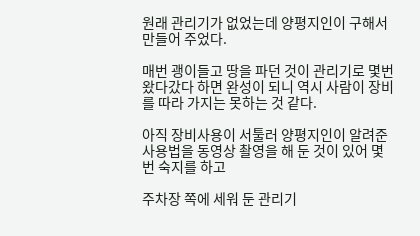원래 관리기가 없었는데 양평지인이 구해서 만들어 주었다.

매번 괭이들고 땅을 파던 것이 관리기로 몇번 왔다갔다 하면 완성이 되니 역시 사람이 장비를 따라 가지는 못하는 것 같다.

아직 장비사용이 서툴러 양평지인이 알려준 사용법을 동영상 촬영을 해 둔 것이 있어 몇번 숙지를 하고

주차장 쪽에 세워 둔 관리기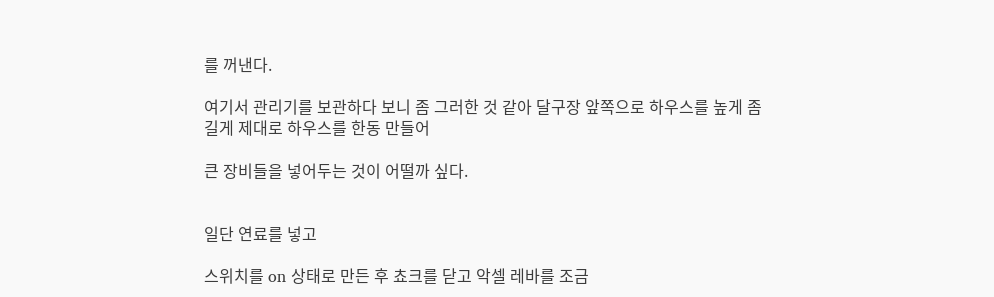를 꺼낸다.

여기서 관리기를 보관하다 보니 좀 그러한 것 같아 달구장 앞쪽으로 하우스를 높게 좀 길게 제대로 하우스를 한동 만들어

큰 장비들을 넣어두는 것이 어떨까 싶다.


일단 연료를 넣고

스위치를 on 상태로 만든 후 쵸크를 닫고 악셀 레바를 조금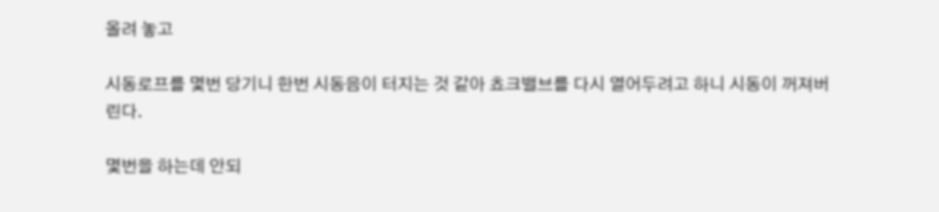올려 놓고

시동로프를 몇번 당기니 한번 시동음이 터지는 것 같아 쵸크밸브를 다시 열어두려고 하니 시동이 꺼져버린다.

몇번을 하는데 안되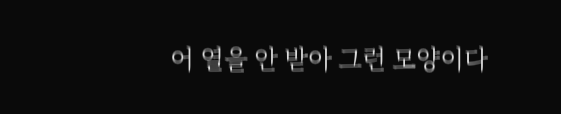어 열을 안 받아 그런 모양이다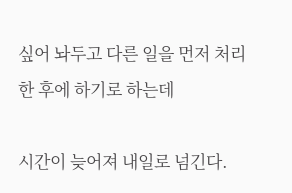싶어 놔두고 다른 일을 먼저 처리한 후에 하기로 하는데

시간이 늦어져 내일로 넘긴다.